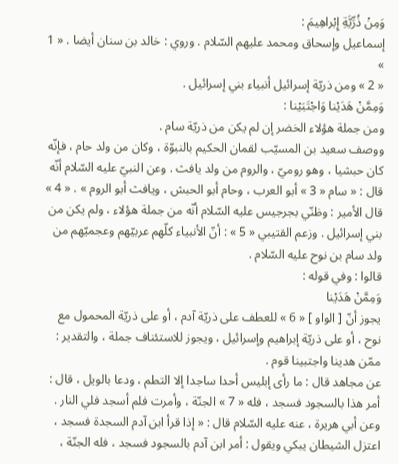وَمِنْ ذُرِّيَّةِ إِبْراهِيمَ :
إسماعيل وإسحاق ومحمد عليهم السّلام . وروي : خالد بن سنان أيضا . « 1 »
« 2 » ومن ذريّة إسرائيل أنبياء بني إسرائيل .
وَمِمَّنْ هَدَيْنا وَاجْتَبَيْنا :
ومن جملة هؤلاء الخضر إن لم يكن من ذريّة سام .
ووصف سعيد بن المسيّب لقمان الحكيم بالنبوّة ، وكان من ولد حام ، فإنّه كان حبشيا ، وهو روميّ ، والروم من ولد يافث . وعن النبيّ عليه السّلام أنّه قال : « سام « 3 » أبو العرب ، وحام أبو الحبش ، ويافث أبو الروم » . « 4 » قال الأمير : وظنّي بجرجيس عليه السّلام أنّه من جملة هؤلاء ، ولم يكن من بني إسرائيل . وزعم القتيبي « 5 » : أنّ الأنبياء كلّهم عربيّهم وعجميّهم من ولد سام بن نوح عليه السّلام .
قالوا : وفي قوله :
وَمِمَّنْ هَدَيْنا
يجوز أنّ [ الواو ] « 6 » للعطف على ذريّة آدم ، أو على ذريّة المحمول مع نوح ، أو على ذريّة إبراهيم وإسرائيل ، ويجوز للاستئناف جملة ، والتقدير : ممّن هدينا واجتبينا قوم .
عن مجاهد قال : ما رأى إبليس أحدا ساجدا إلا التطم ، ودعا بالويل ، قال : أمر هذا بالسجود فسجد ، فله « 7 » الجنّة ، وأمرت فلم أسجد فلي النار . وعن أبي هريرة ، عنه عليه السّلام قال : « إذا قرأ ابن آدم السجدة فسجد ، اعتزل الشيطان يبكي ويقول : أمر ابن آدم بالسجود فسجد ، فله الجنّة ،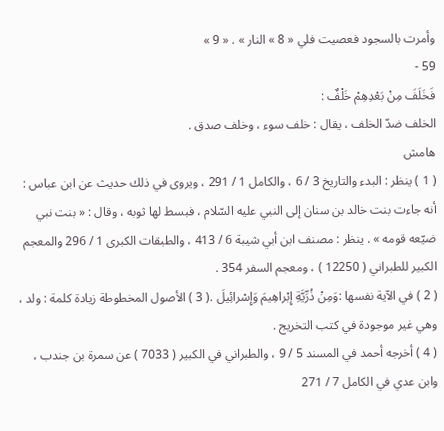وأمرت بالسجود فعصيت فلي « 8 » النار » . « 9 »
59 -
فَخَلَفَ مِنْ بَعْدِهِمْ خَلْفٌ :
الخلف ضدّ الخلف ، يقال : خلف سوء ، وخلف صدق .
هامش
( 1 ) ينظر : البدء والتاريخ 3 / 6 ، والكامل 1 / 291 ، ويروى في ذلك حديث عن ابن عباس : أنه جاءت بنت خالد بن سنان إلى النبي عليه السّلام ، فبسط لها ثوبه ، وقال : « بنت نبي ضيّعه قومه » . ينظر : مصنف ابن أبي شيبة 6 / 413 ، والطبقات الكبرى 1 / 296 والمعجم الكبير للطبراني ( 12250 ) ، ومعجم السفر 354 .
( 2 ) في الآية نفسها :وَمِنْ ذُرِّيَّةِ إِبْراهِيمَ وَإِسْرائِيلَ .( 3 ) الأصول المخطوطة زيادة كلمة : ولد ، وهي غير موجودة في كتب التخريج .
( 4 ) أخرجه أحمد في المسند 5 / 9 ، والطبراني في الكبير ( 7033 ) عن سمرة بن جندب ، وابن عدي في الكامل 7 / 271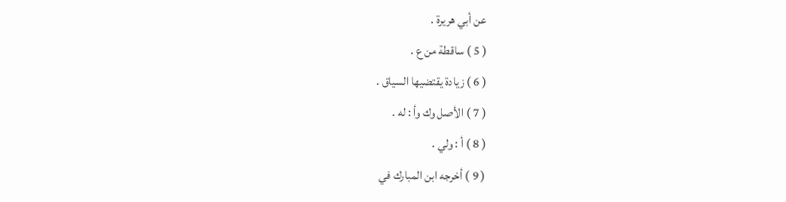عن أبي هريرة .
( 5 ) ساقطة من ع .
( 6 ) زيادة يقتضيها السياق .
( 7 ) الأصل وك وأ : له .
( 8 ) أ : ولي .
( 9 ) أخرجه ابن المبارك في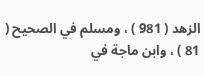الزهد ( 981 ) ، ومسلم في الصحيح ( 81 ) ، وابن ماجة في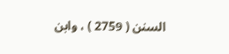السنن ( 2759 ) ، وابن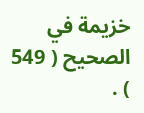خزيمة في الصحيح ( 549 ) .